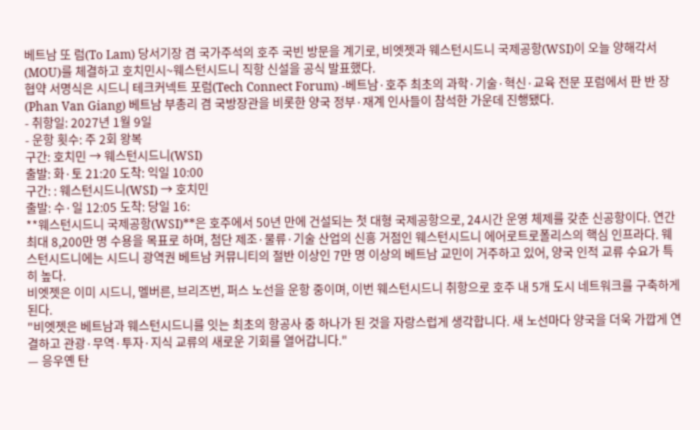베트남 또 럼(To Lam) 당서기장 겸 국가주석의 호주 국빈 방문을 계기로, 비엣젯과 웨스턴시드니 국제공항(WSI)이 오늘 양해각서(MOU)를 체결하고 호치민시~웨스턴시드니 직항 신설을 공식 발표했다.
협약 서명식은 시드니 테크커넥트 포럼(Tech Connect Forum) -베트남·호주 최초의 과학·기술·혁신·교육 전문 포럼에서 판 반 장(Phan Van Giang) 베트남 부총리 겸 국방장관을 비롯한 양국 정부·재계 인사들이 참석한 가운데 진행됐다.
- 취항일: 2027년 1월 9일
- 운항 횟수: 주 2회 왕복
구간: 호치민 → 웨스턴시드니(WSI)
출발: 화·토 21:20 도착: 익일 10:00
구간: : 웨스턴시드니(WSI) → 호치민
출발: 수·일 12:05 도착: 당일 16:
**웨스턴시드니 국제공항(WSI)**은 호주에서 50년 만에 건설되는 첫 대형 국제공항으로, 24시간 운영 체제를 갖춘 신공항이다. 연간 최대 8,200만 명 수용을 목표로 하며, 첨단 제조·물류·기술 산업의 신흥 거점인 웨스턴시드니 에어로트로폴리스의 핵심 인프라다. 웨스턴시드니에는 시드니 광역권 베트남 커뮤니티의 절반 이상인 7만 명 이상의 베트남 교민이 거주하고 있어, 양국 인적 교류 수요가 특히 높다.
비엣젯은 이미 시드니, 멜버른, 브리즈번, 퍼스 노선을 운항 중이며, 이번 웨스턴시드니 취항으로 호주 내 5개 도시 네트워크를 구축하게 된다.
"비엣젯은 베트남과 웨스턴시드니를 잇는 최초의 항공사 중 하나가 된 것을 자랑스럽게 생각합니다. 새 노선마다 양국을 더욱 가깝게 연결하고 관광·무역·투자·지식 교류의 새로운 기회를 열어갑니다."
— 응우옌 탄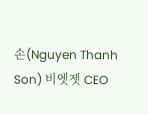손(Nguyen Thanh Son) 비엣젯 CEO